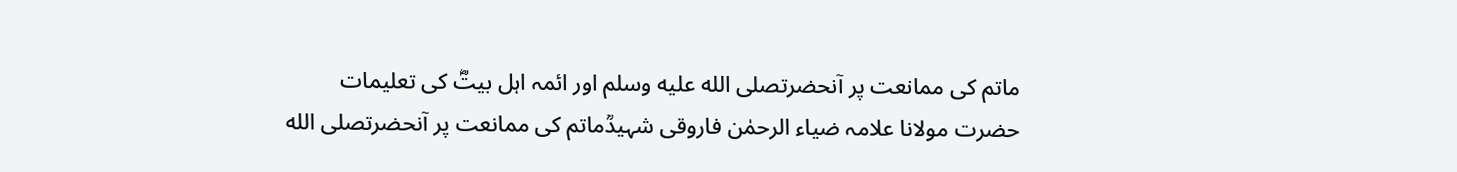ماتم کی ممانعت پر آنحضرتصلى الله عليه وسلم اور ائمہ اہل بیتؓ کی تعلیمات
حضرت مولانا علامہ ضیاء الرحمٰن فاروقی شہیدؒماتم کی ممانعت پر آنحضرتصلى الله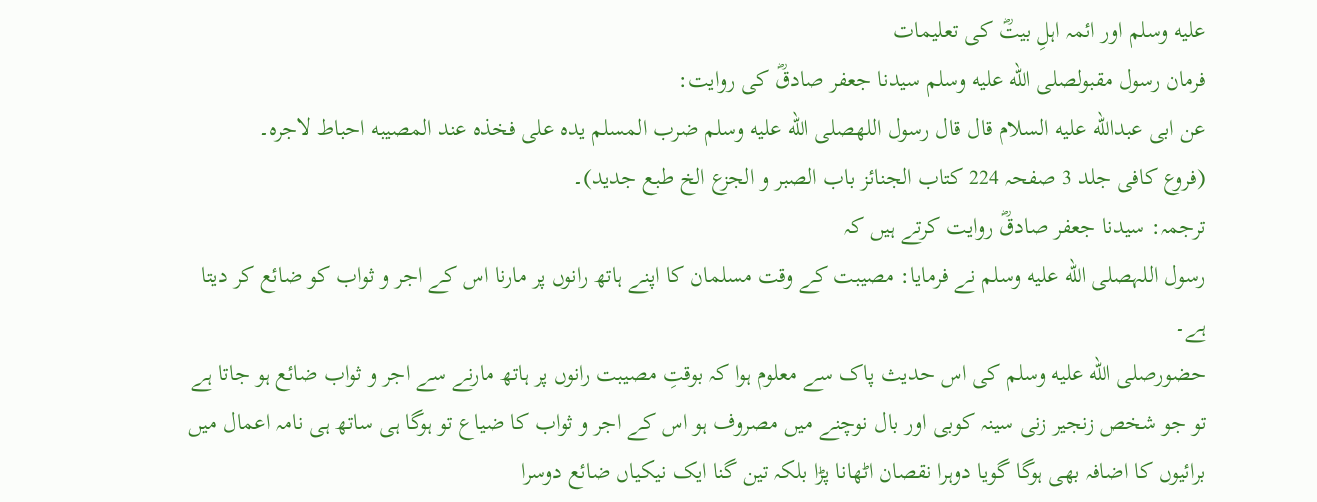عليه وسلم اور ائمہ اہلِ بیتؓ کی تعلیمات
فرمان رسول مقبولصلى الله عليه وسلم سیدنا جعفر صادقؓ کی روایت:
عن ابی عبدالله عليه السلام قال قال رسول اللهصلى الله عليه وسلم ضرب المسلم يده على فخذه عند المصيبه احباط لاجره۔
(فروع کافی جلد 3 صفحہ 224 کتاب الجنائز باب الصبر و الجزع الخ طبع جدید)۔
ترجمہ: سیدنا جعفر صادقؓ روایت کرتے ہیں کہ
رسول اللہصلى الله عليه وسلم نے فرمایا: مصیبت کے وقت مسلمان کا اپنے ہاتھ رانوں پر مارنا اس کے اجر و ثواب کو ضائع کر دیتا ہے۔
حضورصلى الله عليه وسلم کی اس حدیث پاک سے معلوم ہوا کہ بوقتِ مصیبت رانوں پر ہاتھ مارنے سے اجر و ثواب ضائع ہو جاتا ہے تو جو شخص زنجیر زنی سینہ کوبی اور بال نوچنے میں مصروف ہو اس کے اجر و ثواب کا ضیاع تو ہوگا ہی ساتھ ہی نامہ اعمال میں برائیوں کا اضافہ بھی ہوگا گویا دوہرا نقصان اٹھانا پڑا بلکہ تین گنا ایک نیکیاں ضائع دوسرا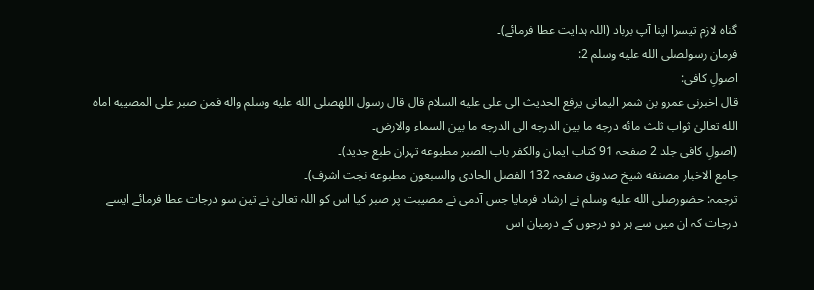گناہ لازم تیسرا اپنا آپ برباد (اللہ ہدایت عطا فرمائے)۔
فرمان رسولصلى الله عليه وسلم 2:
اصولِ کافی:
قال اخبرنی عمرو بن شمر اليمانی يرفع الحديث الى على عليه السلام قال قال رسول اللهصلى الله عليه وسلم واله فمن صبر على المصيبه اماه الله تعالىٰ ثواب ثلث مائه درجه ما بین الدرجه الى الدرجه ما بين السماء والارض۔
(اصولِ کافی جلد 2 صفحہ 91 کتاب ایمان والكفر باب الصبر مطبوعه تہران طبع جدید)۔
جامع الاخبار مصنفه شیخ صدوق صفحہ 132 الفصل الحادی والسبعون مطبوعه نجت اشرف)۔
ترجمہ: حضورصلى الله عليه وسلم نے ارشاد فرمایا جس آدمی نے مصیبت پر صبر کیا اس کو اللہ تعالیٰ نے تین سو درجات عطا فرمائے ایسے درجات کہ ان میں سے ہر دو درجوں کے درمیان اس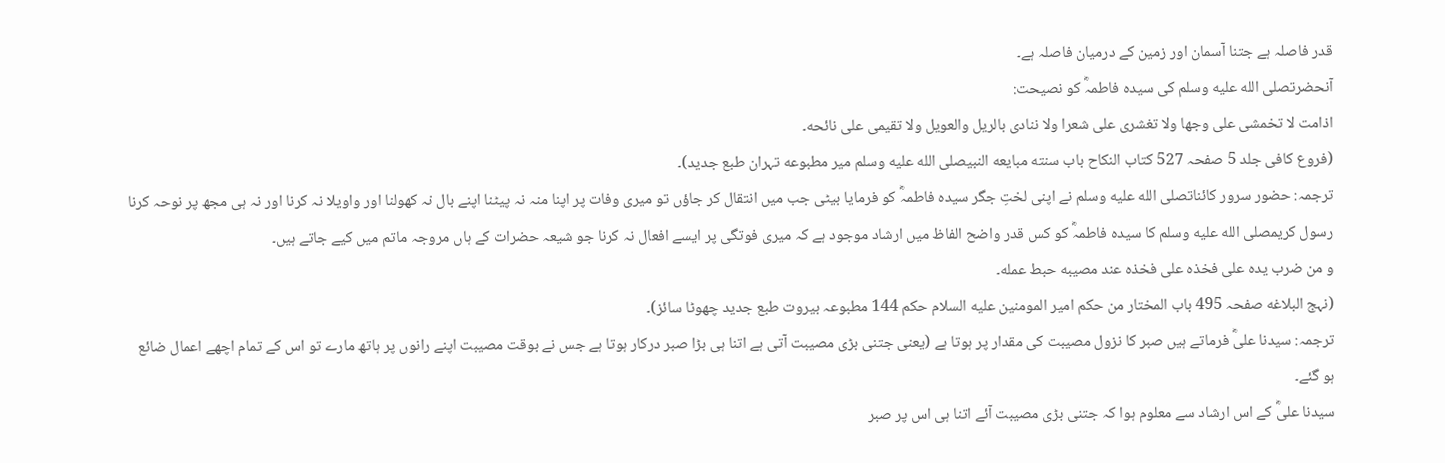قدر فاصلہ ہے جتنا آسمان اور زمین کے درمیان فاصلہ ہے۔
آنحضرتصلى الله عليه وسلم کی سیدہ فاطمہؓ کو نصیحت:
اذامت لا تخمشی على وجها ولا تغشرى على شعرا ولا ننادى بالريل والعويل ولا تقیمی علی نائحه۔
(فروع کافی جلد 5 صفحہ 527 کتاب النکاح باب سنته مبایعه النبیصلى الله عليه وسلم میر مطبوعه تہران طبع جدید)۔
ترجمہ: حضور سرور کائناتصلى الله عليه وسلم نے اپنی لختِ جگر سیدہ فاطمہؓ کو فرمایا بیٹی جب میں انتقال کر جاؤں تو میری وفات پر اپنا منہ نہ پیٹنا اپنے بال نہ کھولنا اور واویلا نہ کرنا اور نہ ہی مجھ پر نوحہ کرنا رسول کریمصلى الله عليه وسلم کا سیدہ فاطمہؓ کو کس قدر واضح الفاظ میں ارشاد موجود ہے کہ میری فوتگی پر ایسے افعال نہ کرنا جو شیعہ حضرات کے ہاں مروجہ ماتم میں کیے جاتے ہیں۔
و من ضرب يده على فخذه على فخذه عند مصيبه حبط عمله۔
(نہج البلاغه صفحہ 495 باب المختار من حکم امیر المومنین علیه السلام حکم 144 مطبوعہ بیروت طبع جدید چھوٹا سائز)۔
ترجمہ: سیدنا علیؓ فرماتے ہیں صبر کا نزول مصیبت کی مقدار پر ہوتا ہے (یعنی جتنی بڑی مصیبت آتی ہے اتنا ہی بڑا صبر درکار ہوتا ہے جس نے بوقت مصیبت اپنے رانوں پر ہاتھ مارے تو اس کے تمام اچھے اعمال ضائع ہو گئے۔
سیدنا علیؓ کے اس ارشاد سے معلوم ہوا کہ جتنی بڑی مصیبت آئے اتنا ہی اس پر صبر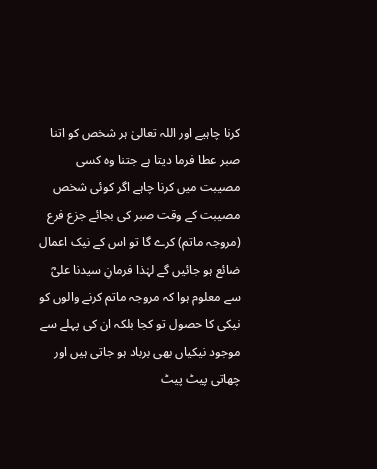کرنا چاہیے اور اللہ تعالیٰ ہر شخص کو اتنا صبر عطا فرما دیتا ہے جتنا وہ کسی مصیبت میں کرنا چاہے اگر کوئی شخص مصیبت کے وقت صبر کی بجائے جزع فرع (مروجہ ماتم) کرے گا تو اس کے نیک اعمال ضائع ہو جائیں گے لہٰذا فرمانِ سیدنا علیؓ سے معلوم ہوا کہ مروجہ ماتم کرنے والوں کو نیکی کا حصول تو کجا بلکہ ان کی پہلے سے موجود نیکیاں بھی برباد ہو جاتی ہیں اور چھاتی پیٹ پیٹ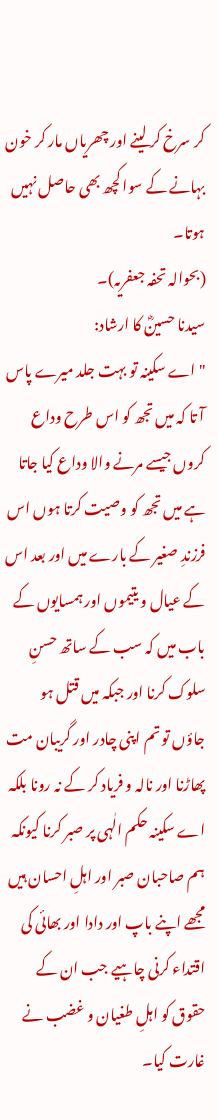کر سرخ کر لینے اور چھریاں مار کر خون بہانے کے سوا کچھ بھی حاصل نہیں ہوتا۔
(بحوالہ تحفہ جعفریہ)۔
سیدنا حسینؓ کا ارشاد:
"اے سکینہ تو بہت جلد میرے پاس آ تا کہ میں تجھ کو اس طرح وداع کروں جیسے مرنے والا وداع کیا جاتا ہے میں تجھ کو وصیت کرتا ہوں اس فرزندِ صغیر کے بارے میں اور بعد اس کے عیال و یتیموں اور ہمسایوں کے باب میں کہ سب کے ساتھ حسنِ سلوک کرنا اور جبکہ میں قتل ہو جاؤں تو تم اپنی چادر اور گریبان مت پھاڑنا اور نالہ و فریاد کر کے نہ رونا بلکہ اے سکینہ حکم الٰہی پر صبر کرنا کیونکہ ہم صاحبان صبر اور اہلِ احسان ہیں مجھے اپنے باپ اور دادا اور بھائی کی اقتداء کرنی چاہیے جب ان کے حقوق کو اہلِ طغیان و غضب نے غارت کیا۔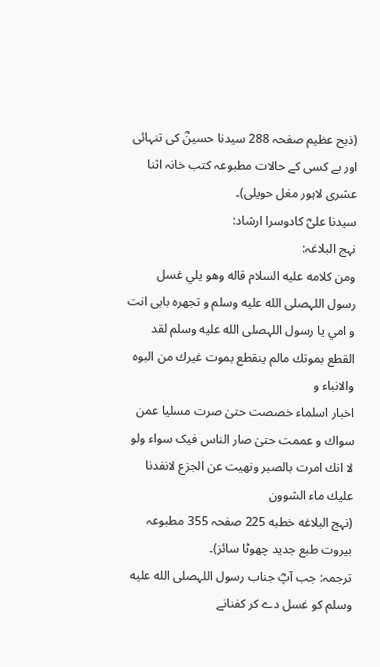(ذبح عظیم صفحہ 288 سیدنا حسینؓ کی تنہائی اور بے کسی کے حالات مطبوعہ کتب خانہ اثنا عشری لاہور مغل حویلی)۔
سیدنا علیؓ کادوسرا ارشاد:
نہج البلاغہ:
ومن كلامه عليه السلام قاله وهو يلي غسل رسول اللہصلى الله عليه وسلم و تجهره بابی انت و امي يا رسول اللہصلى الله عليه وسلم لقد القطع بموتك مالم ينقطع بموت غيرك من البوه والانباء و
اخبار اسلماء خصصت حتىٰ صرت مسليا عمن سواك و عممت حتىٰ صار الناس فیک سواء ولو لا انك امرت بالصبر ونهيت عن الجزع لانفدنا عليك ماء الشوون
(نہج البلاغه خطبه 225 صفحہ 355 مطبوعہ بیروت طبع جدید چھوٹا سائز)۔
ترجمہ: جب آپؓ جناب رسول اللہصلى الله عليه وسلم کو غسل دے کر کفنانے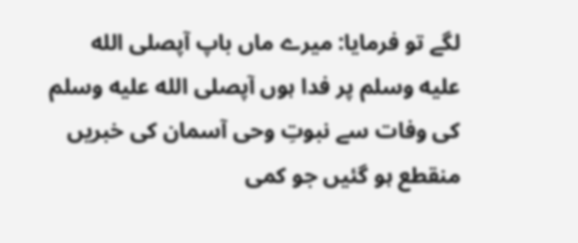لگے تو فرمایا: میرے ماں باپ آپصلى الله عليه وسلم پر فدا ہوں آپصلى الله عليه وسلم کی وفات سے نبوتِ وحی آسمان کی خبریں منقطع ہو گئیں جو کمی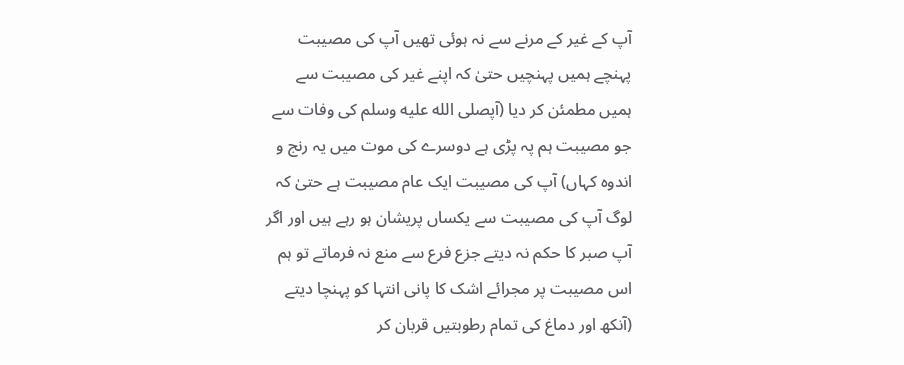آپ کے غیر کے مرنے سے نہ ہوئی تھیں آپ کی مصیبت پہنچے ہمیں پہنچیں حتیٰ کہ اپنے غیر کی مصیبت سے ہمیں مطمئن کر دیا (آپصلى الله عليه وسلم کی وفات سے جو مصیبت ہم پہ پڑی ہے دوسرے کی موت میں یہ رنج و اندوہ کہاں) آپ کی مصیبت ایک عام مصیبت ہے حتیٰ کہ لوگ آپ کی مصیبت سے یکساں پریشان ہو رہے ہیں اور اگر آپ صبر کا حکم نہ دیتے جزع فرع سے منع نہ فرماتے تو ہم اس مصیبت پر مجرائے اشک کا پانی انتہا کو پہنچا دیتے (آنکھ اور دماغ کی تمام رطوبتیں قربان کر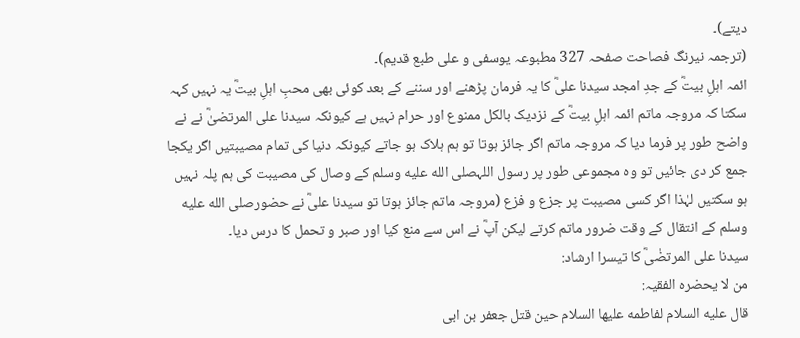دیتے)۔
(ترجمہ نیرنگ فصاحت صفحہ 327 مطبوعہ یوسفی و علی طبع قدیم)۔
ائمہ اہلِ بیتؓ کے جدِ امجد سیدنا علیؓ کا یہ فرمان پڑھنے اور سننے کے بعد کوئی بھی محبِ اہلِ بیتؓ یہ نہیں کہہ سکتا کہ مروجہ ماتم ائمہ اہلِ بیتؓ کے نزدیک بالکل ممنوع اور حرام نہیں ہے کیونکہ سیدنا علی المرتضیٰؓ نے نے واضح طور پر فرما دیا کہ مروجہ ماتم اگر جائز ہوتا تو ہم ہلاک ہو جاتے کیونکہ دنیا کی تمام مصیبتیں اگر یکجا جمع کر دی جائیں تو وہ مجموعی طور پر رسول اللہصلى الله عليه وسلم کے وصال کی مصیبت کی ہم پلہ نہیں ہو سکتیں لہٰذا اگر کسی مصیبت پر جزع و فزع (مروجہ ماتم جائز ہوتا تو سیدنا علیؓ نے حضورصلى الله عليه وسلم کے انتقال کے وقت ضرور ماتم کرتے لیکن آپؓ نے اس سے منع کیا اور صبر و تحمل کا درس دیا۔
سیدنا علی المرتضٰیؓ کا تیسرا ارشاد:
من لا يحضرہ الفقيہ:
قال عليه السلام لفاطمه عليها السلام حين قتل جعفر بن ابی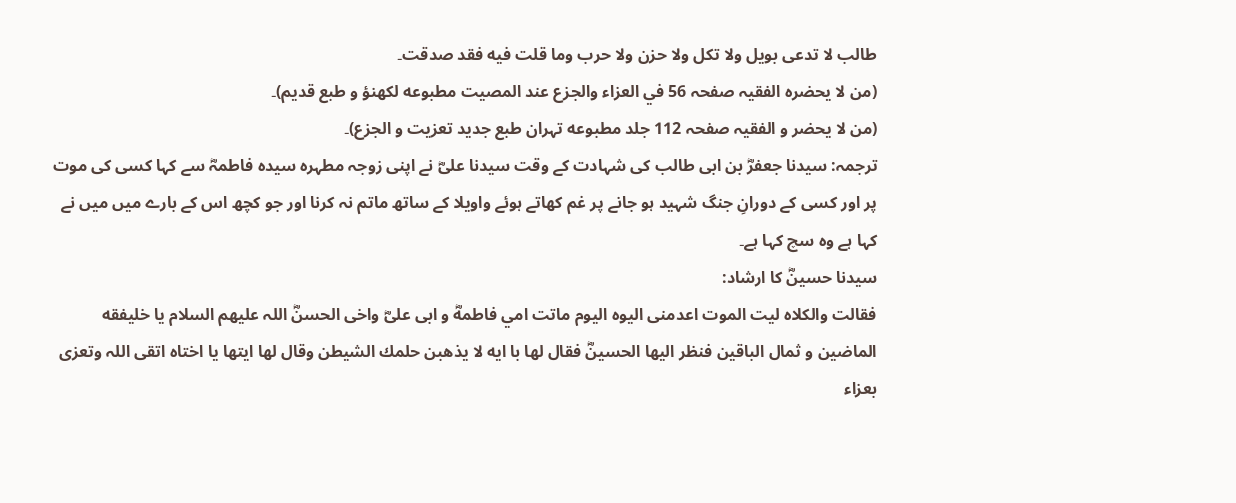طالب لا تدعى بويل ولا تكل ولا حزن ولا حرب وما قلت فيه فقد صدقت۔
(من لا يحضره الفقيہ صفحہ 56 في العزاء والجزع عند المصيت مطبوعه لكھنؤ و طبع قدیم)۔
(من لا يحضر و الفقيہ صفحہ 112 جلد مطبوعه تہران طبع جدید تعزیت و الجزع)۔
ترجمہ: سیدنا جعفرؓ بن ابی طالب کی شہادت کے وقت سیدنا علیؓ نے اپنی زوجہ مطہرہ سیدہ فاطمہؓ سے کہا کسی کی موت پر اور کسی کے دورانِ جنگ شہید ہو جانے پر غم کھاتے ہوئے واویلا کے ساتھ ماتم نہ کرنا اور جو کچھ اس کے بارے میں میں نے کہا ہے وہ سچ کہا ہے۔
سیدنا حسینؓ کا ارشاد:
فقالت والكلاه ليت الموت اعدمنی اليوه اليوم ماتت امي فاطمهؓ و ابی علیؓ واخی الحسنؓ اللہ عليهم السلام يا خليفقه الماضين و ثمال الباقين فنظر اليها الحسينؓ فقال لها با ايه لا يذهبن حلمك الشيطن وقال لها ايتها يا اختاه اتقى اللہ وتعزى بعزاء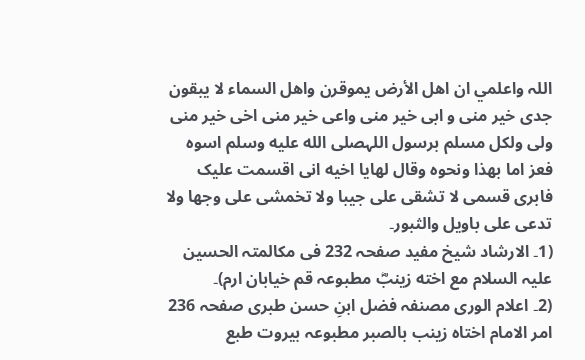اللہ واعلمي ان اهل الأرض يموقرن واهل السماء لا يبقون جدی خیر منی و ابی خیر منی واعی خیر منی اخی خير منی ولی ولكل مسلم برسول اللہصلى الله عليه وسلم اسوه فعز اما بهذا ونحوه وقال لهايا اخيه انی اقسمت علیک فابری قسمی لا تشقى على جيبا ولا تخمشی على وجها ولا تدعى على باويل والثبور۔
(1۔ الارشاد شیخ مفید صفحہ 232 فی مکالمتہ الحسین علیہ السلام مع اخته زينبؓ مطبوعہ قم خیابان ارم)۔
(2۔ اعلام الوری مصنفہ فضل ابنِ حسن طبری صفحہ 236 امر الامام اختاه زينب بالصبر مطبوعہ بیروت طبع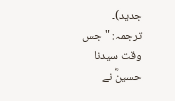جدید)۔
ترجمہ: "جس وقت سیدنا حسینؓ نے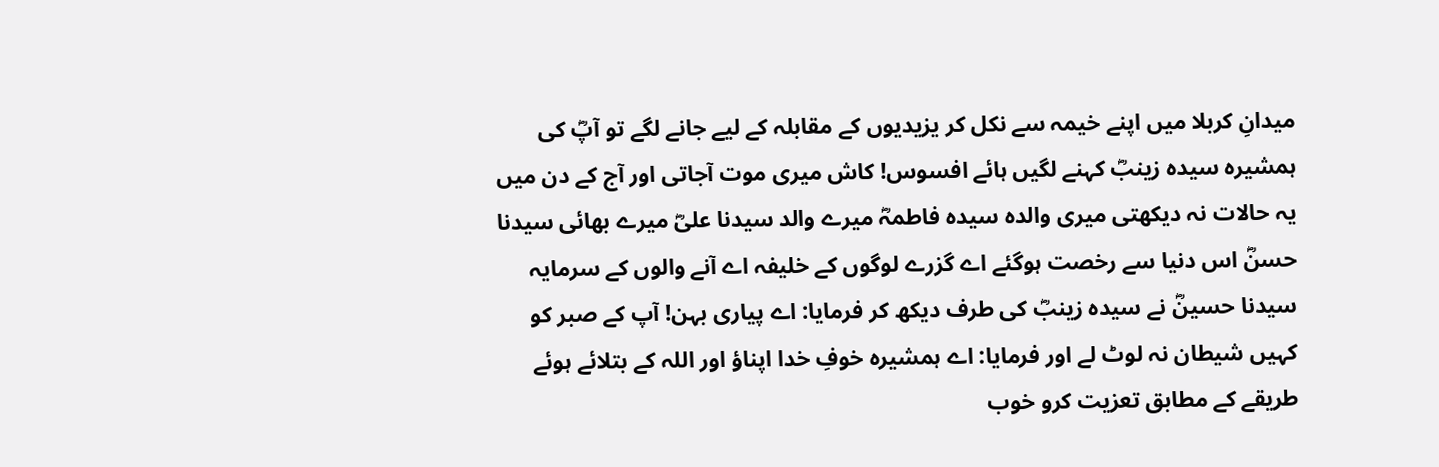میدانِ کربلا میں اپنے خیمہ سے نکل کر یزیدیوں کے مقابلہ کے لیے جانے لگے تو آپؓ کی ہمشیرہ سیدہ زینبؓ کہنے لگیں ہائے افسوس! کاش میری موت آجاتی اور آج کے دن میں یہ حالات نہ دیکھتی میری والدہ سیدہ فاطمہؓ میرے والد سیدنا علیؓ میرے بھائی سیدنا حسنؓ اس دنیا سے رخصت ہوگئے اے گزرے لوگوں کے خلیفہ اے آنے والوں کے سرمایہ سیدنا حسینؓ نے سیدہ زینبؓ کی طرف دیکھ کر فرمایا: اے پیاری بہن! آپ کے صبر کو کہیں شیطان نہ لوٹ لے اور فرمایا: اے ہمشیرہ خوفِ خدا اپناؤ اور اللہ کے بتلائے ہوئے طریقے کے مطابق تعزیت کرو خوب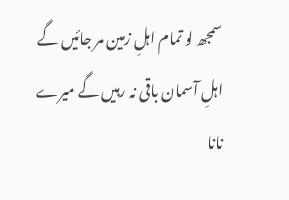سمجھ لو تمام اہلِ زمین مر جائیں گے اہلِ آسمان باقی نہ رہیں گے میرے نانا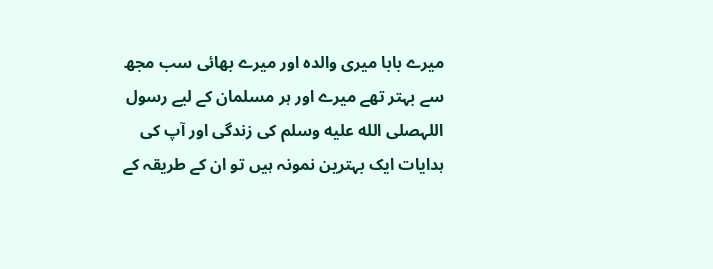میرے بابا میری والدہ اور میرے بھائی سب مجھ سے بہتر تھے میرے اور ہر مسلمان کے لیے رسول اللہصلى الله عليه وسلم کی زندگی اور آپ کی ہدایات ایک بہترین نمونہ ہیں تو ان کے طریقہ کے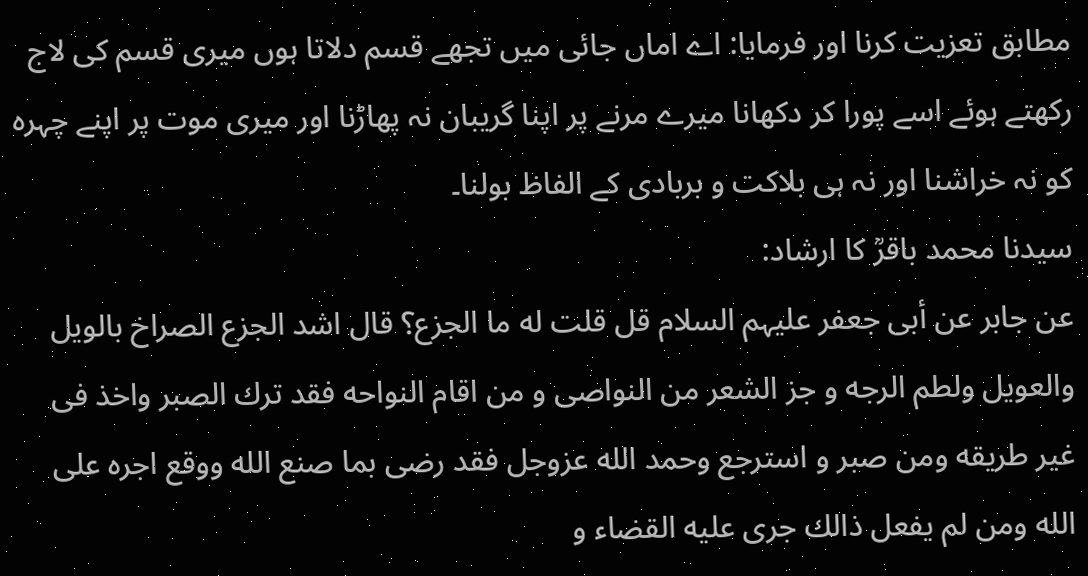مطابق تعزیت کرنا اور فرمایا: اے اماں جائی میں تجھے قسم دلاتا ہوں میری قسم کی لاج رکھتے ہوئے اسے پورا کر دکھانا میرے مرنے پر اپنا گریبان نہ پھاڑنا اور میری موت پر اپنے چہرہ کو نہ خراشنا اور نہ ہی بلاکت و بربادی کے الفاظ بولنا۔
سیدنا محمد باقرؒ کا ارشاد:
عن جابر عن أبی جعفر عليہم السلام قل قلت له ما الجزع؟ قال اشد الجزع الصراخ بالويل والعويل ولطم الرجه و جز الشعر من النواصی و من اقام النواحه فقد ترك الصبر واخذ فی غير طريقه ومن صبر و استرجع وحمد الله عزوجل فقد رضی بما صنع الله ووقع اجره علی الله ومن لم يفعل ذالك جری عليه القضاء و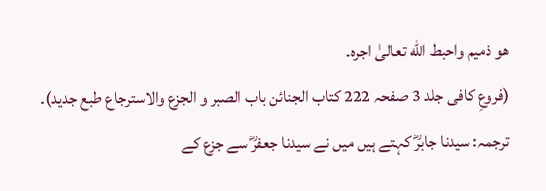هو ذميم واحبط الله تعالیٰ اجره۔
(فروعِ کافی جلد 3 صفحہ 222 کتاب الجنائن باب الصبر و الجزع والاسترجاع طبع جدید)۔
ترجمہ: سیدنا جابرؓ کہتے ہیں میں نے سیدنا جعفرؓ سے جزع کے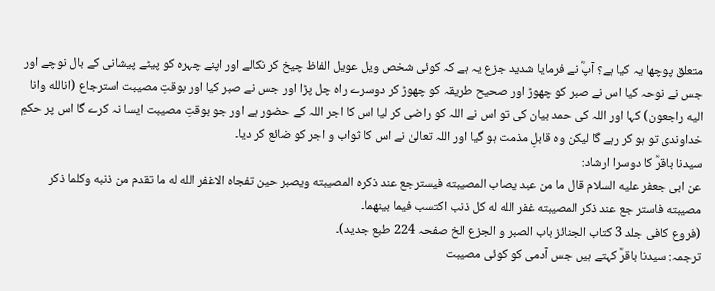متعلق پوچھا یہ کیا ہے؟ آپؓ نے فرمایا شدید جزع یہ ہے کہ کوئی شخص ویل عویل الفاظ چیخ کر نکالے اور اپنے چہرہ کو پیٹے پیشانی کے بال نوچے اور جس نے نوحہ کیا اس نے صبر کو چھوڑ اور صحیح طریقہ کو چھوڑ کر دوسرے راہ چل پڑا اور جس نے صبر کیا اور بوقتِ مصیبت استرجاع (انالله وانا اليه راجعون) کہا اور اللہ کی حمد بیان کی تو اس نے اللہ کو راضی کر لیا اس کا اجر اللہ کے حضور ہے اور جو بوقتِ مصیبت ایسا نہ کرے گا اس پر حکمِ خداوندی تو ہو کر رہے گا لیکن وہ قابلِ مذمت ہو گیا اور اللہ تعالیٰ نے اس کا ثواب و اجر کو ضائع کر دیا۔
سیدنا باقرؒ کا دوسرا ارشاد:
عن ابی جعفر علیه السلام قال ما من عبد يصاب المصيبته فيسترجع عند ذكره المصيبته ويصبر حين تفجاه الاغفر الله له ما تقدم من ذنبه وكلما ذكر مصيبته فاستر جع عند ذكر المصيبته غفر الله له كل ذنب اكتسب فيما بينهما۔
(فروع کافی جلد 3 كتاب الجنائز باب الصبر و الجزع الخ صفحہ 224 طبع جدید)۔
ترجمہ: سیدنا باقرؒ کہتے ہیں جس آدمی کو کوئی مصیبت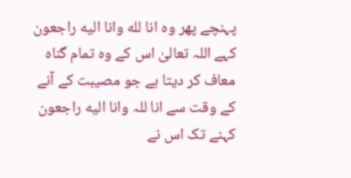پہنچے پھر وه انا لله وانا اليه راجعون کہے اللہ تعالیٰ اس کے وہ تمام گناہ معاف کر دیتا ہے جو مصیبت کے آنے کے وقت سے انا للہ وانا اليه راجعون کہنے تک اس نے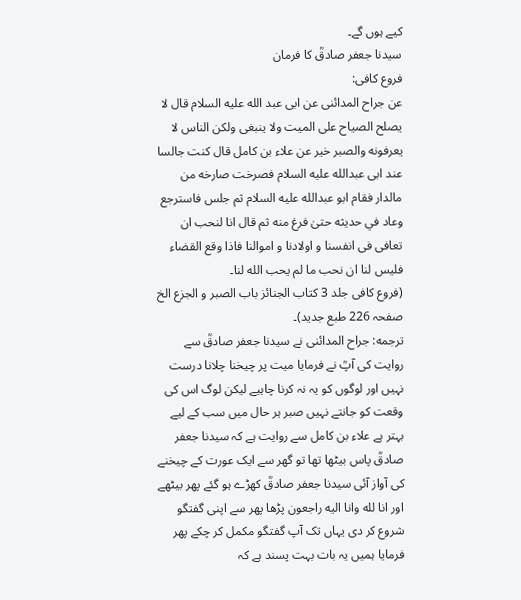کیے ہوں گے۔
سیدنا جعفر صادقؒ کا فرمان
فروع کافی:
عن جراح المدائنی عن ابی عبد الله عليه السلام قال لا يصلح الصياح على الميت ولا ينبغی ولكن الناس لا يعرفونه والصبر خير عن علاء بن كامل قال كنت جالسا عند ابی عبدالله عليه السلام فصرخت صارخه من مالدار فقام ابو عبدالله عليه السلام ثم جلس فاسترجع وعاد في حديثه حتیٰ فرغ منه ثم قال انا لنحب ان تعافی فی انفسنا و اولادنا و اموالنا فاذا وقع القضاء فليس لنا ان نحب ما لم يحب الله لنا۔
(فروع کافی جلد 3 كتاب الجنائز باب الصبر و الجزع الخ صفحہ 226 طبع جدید)۔
ترجمه: جراح المدائنی نے سیدنا جعفر صادقؒ سے روایت کی آپؒ نے فرمایا میت پر چیخنا چلانا درست نہیں اور لوگوں کو یہ نہ کرنا چاہیے لیکن لوگ اس کی وقعت کو جانتے نہیں صبر ہر حال میں سب کے لیے بہتر ہے علاء بن کامل سے روایت ہے کہ سیدنا جعفر صادقؒ پاس بیٹھا تھا تو گھر سے ایک عورت کے چیخنے کی آواز آئی سیدنا جعفر صادقؒ کھڑے ہو گئے پھر بیٹھے اور انا لله وانا اليه راجعون پڑھا پھر سے اپنی گفتگو شروع کر دی یہاں تک آپ گفتگو مکمل کر چکے پھر فرمایا ہمیں یہ بات بہت پسند ہے کہ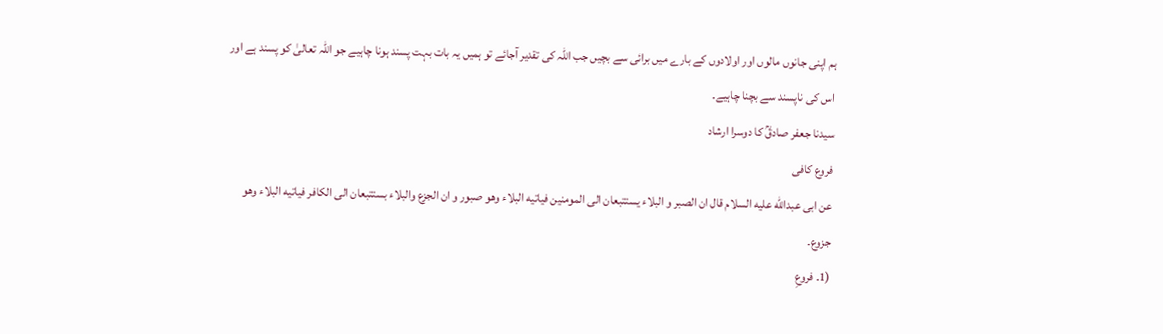ہم اپنی جانوں مالوں اور اولادوں کے بارے میں برائی سے بچیں جب اللہ کی تقدیر آجائے تو ہمیں یہ بات بہت پسند ہونا چاہیے جو اللہ تعالیٰ کو پسند ہے اور اس کی ناپسند سے بچنا چاہیے۔
سیدنا جعفر صادقؒ کا دوسرا ارشاد
فروع کافی
عن ابی عبدالله عليه السلام قال ان الصبر و البلاء يستتبعان الى المومنين فياتيه البلاء وهو صبور و ان الجزع والبلاء بستتبعان الى الكافر فياتيه البلاء وهو جزوع۔
(1۔ فروعِ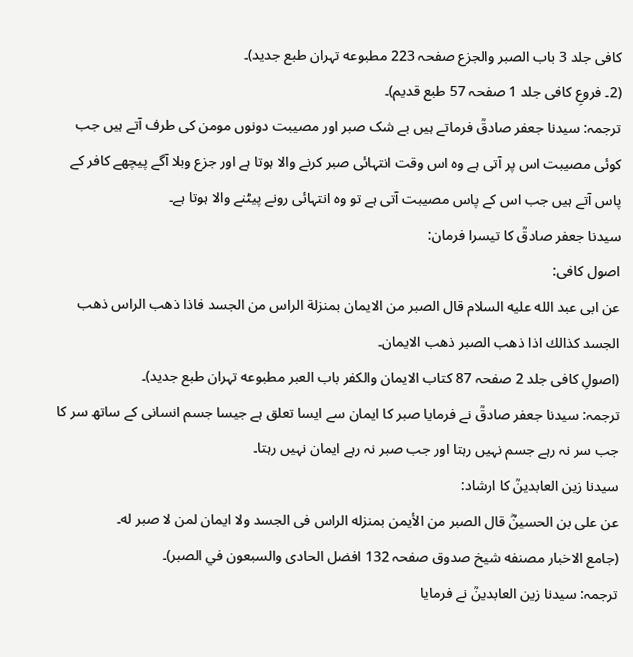کافی جلد 3 باب الصبر والجزع صفحہ 223 مطبوعه تہران طبع جدید)۔
(2۔ فروعِ کافی جلد 1 صفحہ 57 طبع قدیم)۔
ترجمہ: سیدنا جعفر صادقؒ فرماتے ہیں بے شک صبر اور مصیبت دونوں مومن کی طرف آتے ہیں جب کوئی مصیبت اس پر آتی ہے وہ اس وقت انتہائی صبر کرنے والا ہوتا ہے اور جزع وبلا آگے پیچھے کافر کے پاس آتے ہیں جب اس کے پاس مصیبت آتی ہے تو وہ انتہائی رونے پیٹنے والا ہوتا ہے۔
سیدنا جعفر صادقؒ کا تیسرا فرمان:
اصول کافی:
عن ابی عبد الله عليه السلام قال الصبر من الايمان بمنزلة الراس من الجسد فاذا ذهب الراس ذهب الجسد كذالك اذا ذهب الصبر ذهب الايمان۔
(اصولِ کافی جلد 2 صفحہ 87 کتاب الایمان والكفر باب العبر مطبوعه تہران طبع جدید)۔
ترجمہ: سیدنا جعفر صادقؒ نے فرمایا صبر کا ایمان سے ایسا تعلق ہے جیسا جسم انسانی کے ساتھ سر کا جب سر نہ رہے جسم نہیں رہتا اور جب صبر نہ رہے ایمان نہیں رہتا۔
سیدنا زین العابدینؒ کا ارشاد:
عن على بن الحسينؓ قال الصبر من الأيمن بمنزله الراس فی الجسد ولا ايمان لمن لا صبر له۔
(جامع الاخبار مصنفه شیخ صدوق صفحہ 132 افضل الحادی والسبعون في الصبر)۔
ترجمہ: سیدنا زین العابدینؒ نے فرمایا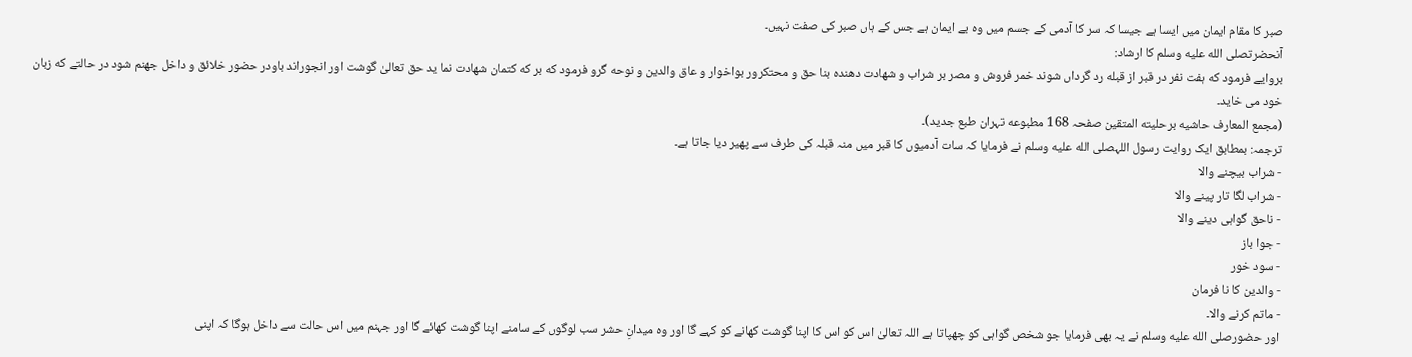صبر کا مقام ایمان میں ایسا ہے جیسا کہ سر کا آدمی کے جسم میں وہ بے ایمان ہے جس کے ہاں صبر کی صفت نہیں۔
آنحضرتصلى الله عليه وسلم کا ارشاد:
بروایے فرمود که ہفت نفر در قبر از قبله رد گرداں شوند خمر فروش و مصر بر شراب و شهادت دهنده بنا حق و محتكرور بواخوار و عاق والدين و نوحه گرو فرمود که بر که کتمان شهادت نما ید حق تعالیٰ گوشت اور انجوراند باودر حضور خلائق و داخل جهنم شود در حالتے که زبان خود می خاید۔
(مجمع المعارف حاشیه برحليته المتقین صفحہ 168 مطبوعه تہران طبع جدید)۔
ترجمہ: بمطابق ایک روایت رسول اللہصلى الله عليه وسلم نے فرمایا کہ سات آدمیوں کا قبر میں منہ قبلہ کی طرف سے پھیر دیا جاتا ہے۔
- شراب بیچنے والا
- شراب لگا تار پینے والا
- ناحق گواہی دینے والا
- جوا باز
- سود خور
- والدین کا نا فرمان
- ماتم کرنے والا۔
اور حضورصلى الله عليه وسلم نے یہ بھی فرمایا جو شخص گواہی کو چھپاتا ہے اللہ تعالیٰ اس کو اس کا اپنا گوشت کھانے کو کہے گا اور وہ میدانِ حشر سب لوگوں کے سامنے اپنا گوشت کھائے گا اور جہنم میں اس حالت سے داخل ہوگا کہ اپنی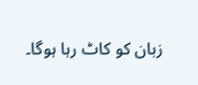زبان کو کاٹ رہا ہوگا۔